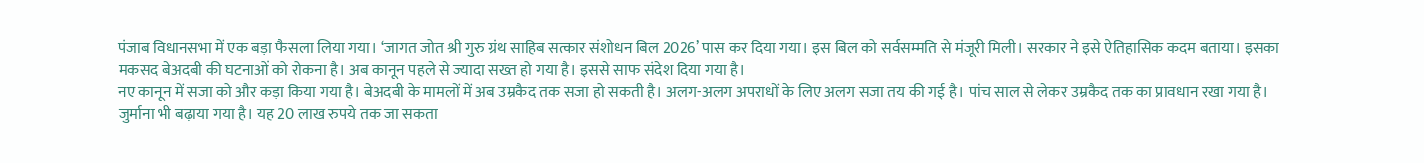पंजाब विधानसभा में एक बड़ा फैसला लिया गया। ‘जागत जोत श्री गुरु ग्रंथ साहिब सत्कार संशोधन बिल 2026’ पास कर दिया गया। इस बिल को सर्वसम्मति से मंजूरी मिली। सरकार ने इसे ऐतिहासिक कदम बताया। इसका मकसद बेअदबी की घटनाओं को रोकना है। अब कानून पहले से ज्यादा सख्त हो गया है। इससे साफ संदेश दिया गया है।
नए कानून में सजा को और कड़ा किया गया है। बेअदबी के मामलों में अब उम्रकैद तक सजा हो सकती है। अलग-अलग अपराधों के लिए अलग सजा तय की गई है। पांच साल से लेकर उम्रकैद तक का प्रावधान रखा गया है। जुर्माना भी बढ़ाया गया है। यह 20 लाख रुपये तक जा सकता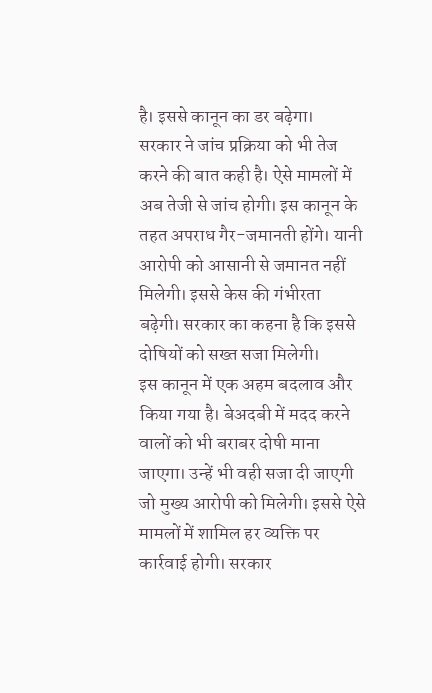है। इससे कानून का डर बढ़ेगा।
सरकार ने जांच प्रक्रिया को भी तेज करने की बात कही है। ऐसे मामलों में अब तेजी से जांच होगी। इस कानून के तहत अपराध गैर-जमानती होंगे। यानी आरोपी को आसानी से जमानत नहीं मिलेगी। इससे केस की गंभीरता बढ़ेगी। सरकार का कहना है कि इससे दोषियों को सख्त सजा मिलेगी।
इस कानून में एक अहम बदलाव और किया गया है। बेअदबी में मदद करने वालों को भी बराबर दोषी माना जाएगा। उन्हें भी वही सजा दी जाएगी जो मुख्य आरोपी को मिलेगी। इससे ऐसे मामलों में शामिल हर व्यक्ति पर कार्रवाई होगी। सरकार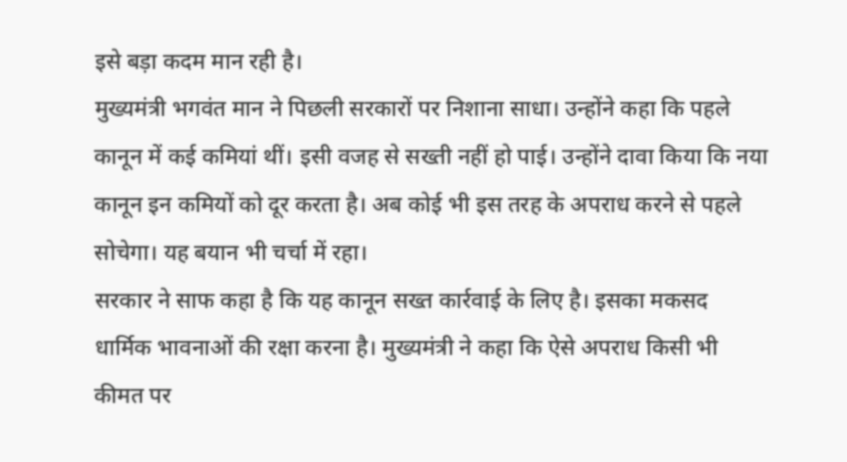इसे बड़ा कदम मान रही है।
मुख्यमंत्री भगवंत मान ने पिछली सरकारों पर निशाना साधा। उन्होंने कहा कि पहले कानून में कई कमियां थीं। इसी वजह से सख्ती नहीं हो पाई। उन्होंने दावा किया कि नया कानून इन कमियों को दूर करता है। अब कोई भी इस तरह के अपराध करने से पहले सोचेगा। यह बयान भी चर्चा में रहा।
सरकार ने साफ कहा है कि यह कानून सख्त कार्रवाई के लिए है। इसका मकसद धार्मिक भावनाओं की रक्षा करना है। मुख्यमंत्री ने कहा कि ऐसे अपराध किसी भी कीमत पर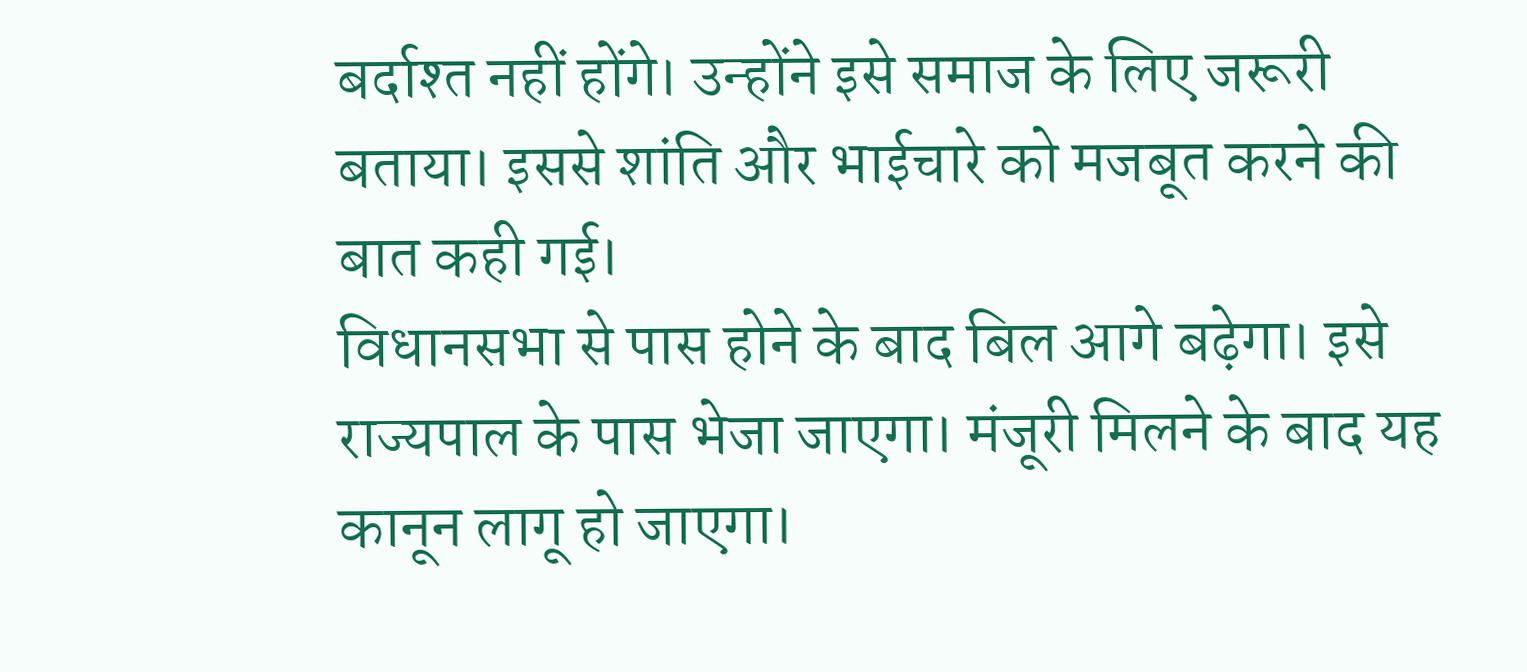बर्दाश्त नहीं होंगे। उन्होंने इसे समाज के लिए जरूरी बताया। इससे शांति और भाईचारे को मजबूत करने की बात कही गई।
विधानसभा से पास होने के बाद बिल आगे बढ़ेगा। इसे राज्यपाल के पास भेजा जाएगा। मंजूरी मिलने के बाद यह कानून लागू हो जाएगा।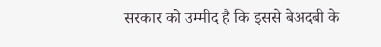सरकार को उम्मीद है कि इससे बेअदबी के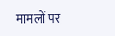मामलों पर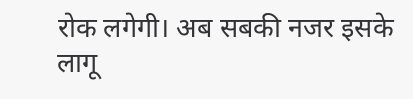रोक लगेगी। अब सबकी नजर इसके लागू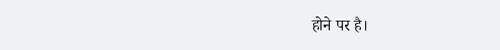होने पर है।